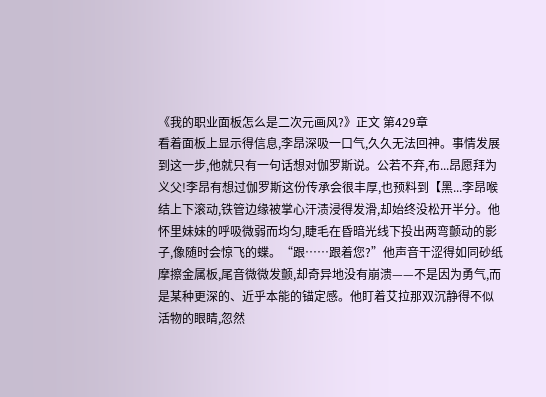《我的职业面板怎么是二次元画风?》正文 第429章
看着面板上显示得信息,李昂深吸一口气,久久无法回神。事情发展到这一步,他就只有一句话想对伽罗斯说。公若不弃,布...昂愿拜为义父!李昂有想过伽罗斯这份传承会很丰厚,也预料到【黑...李昂喉结上下滚动,铁管边缘被掌心汗渍浸得发滑,却始终没松开半分。他怀里妹妹的呼吸微弱而均匀,睫毛在昏暗光线下投出两弯颤动的影子,像随时会惊飞的蝶。“跟……跟着您?”他声音干涩得如同砂纸摩擦金属板,尾音微微发颤,却奇异地没有崩溃——不是因为勇气,而是某种更深的、近乎本能的锚定感。他盯着艾拉那双沉静得不似活物的眼睛,忽然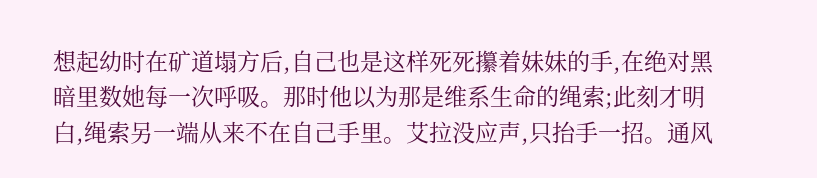想起幼时在矿道塌方后,自己也是这样死死攥着妹妹的手,在绝对黑暗里数她每一次呼吸。那时他以为那是维系生命的绳索;此刻才明白,绳索另一端从来不在自己手里。艾拉没应声,只抬手一招。通风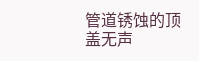管道锈蚀的顶盖无声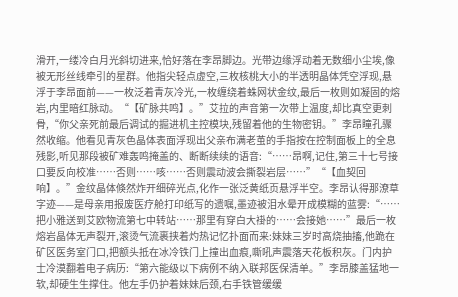滑开,一缕冷白月光斜切进来,恰好落在李昂脚边。光带边缘浮动着无数细小尘埃,像被无形丝线牵引的星群。他指尖轻点虚空,三枚核桃大小的半透明晶体凭空浮现,悬浮于李昂面前——一枚泛着青灰冷光,一枚缠绕着蛛网状金纹,最后一枚则如凝固的熔岩,内里暗红脉动。“【矿脉共鸣】。”艾拉的声音第一次带上温度,却比真空更刺骨,“你父亲死前最后调试的掘进机主控模块,残留着他的生物密钥。”李昂瞳孔骤然收缩。他看见青灰色晶体表面浮现出父亲布满老茧的手指按在控制面板上的全息残影,听见那段被矿难轰鸣掩盖的、断断续续的语音:“……昂啊,记住,第三十七号接口要反向校准……否则……咳……否则震动波会撕裂岩层……”“【血契回响】。”金纹晶体倏然炸开细碎光点,化作一张泛黄纸页悬浮半空。李昂认得那潦草字迹——是母亲用报废医疗舱打印纸写的遗嘱,墨迹被泪水晕开成模糊的蓝雾:“……把小雅送到艾欧物流第七中转站……那里有穿白大褂的……会接她……”最后一枚熔岩晶体无声裂开,滚烫气流裹挟着灼热记忆扑面而来:妹妹三岁时高烧抽搐,他跪在矿区医务室门口,把额头抵在冰冷铁门上撞出血痕,嘶吼声震落天花板积灰。门内护士冷漠翻着电子病历:“第六能级以下病例不纳入联邦医保清单。”李昂膝盖猛地一软,却硬生生撑住。他左手仍护着妹妹后颈,右手铁管缓缓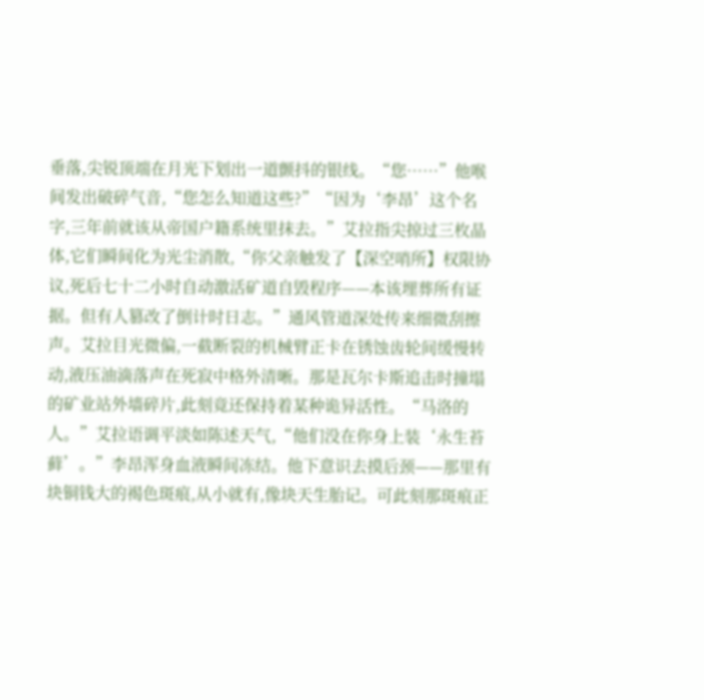垂落,尖锐顶端在月光下划出一道颤抖的银线。“您……”他喉间发出破碎气音,“您怎么知道这些?”“因为‘李昂’这个名字,三年前就该从帝国户籍系统里抹去。”艾拉指尖掠过三枚晶体,它们瞬间化为光尘消散,“你父亲触发了【深空哨所】权限协议,死后七十二小时自动激活矿道自毁程序——本该埋葬所有证据。但有人篡改了倒计时日志。”通风管道深处传来细微刮擦声。艾拉目光微偏,一截断裂的机械臂正卡在锈蚀齿轮间缓慢转动,液压油滴落声在死寂中格外清晰。那是瓦尔卡斯追击时撞塌的矿业站外墙碎片,此刻竟还保持着某种诡异活性。“马洛的人。”艾拉语调平淡如陈述天气,“他们没在你身上装‘永生苔藓’。”李昂浑身血液瞬间冻结。他下意识去摸后颈——那里有块铜钱大的褐色斑痕,从小就有,像块天生胎记。可此刻那斑痕正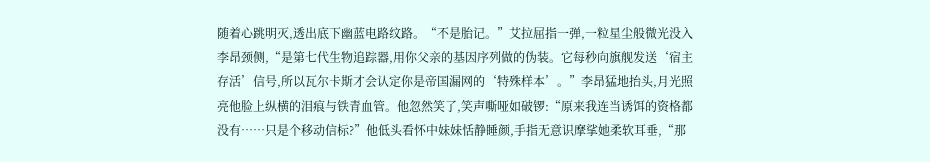随着心跳明灭,透出底下幽蓝电路纹路。“不是胎记。”艾拉屈指一弹,一粒星尘般微光没入李昂颈侧,“是第七代生物追踪器,用你父亲的基因序列做的伪装。它每秒向旗舰发送‘宿主存活’信号,所以瓦尔卡斯才会认定你是帝国漏网的‘特殊样本’。”李昂猛地抬头,月光照亮他脸上纵横的泪痕与铁青血管。他忽然笑了,笑声嘶哑如破锣:“原来我连当诱饵的资格都没有……只是个移动信标?”他低头看怀中妹妹恬静睡颜,手指无意识摩挲她柔软耳垂,“那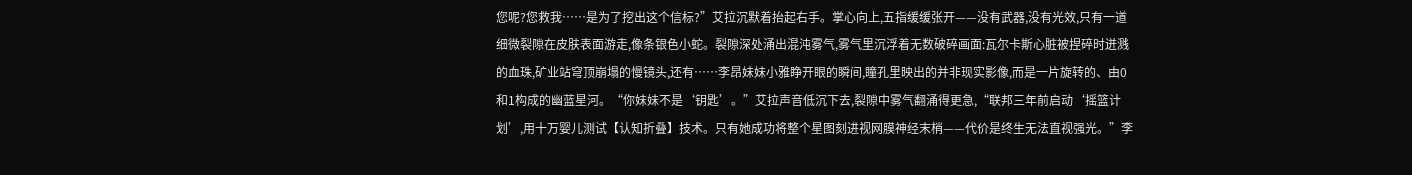您呢?您救我……是为了挖出这个信标?”艾拉沉默着抬起右手。掌心向上,五指缓缓张开——没有武器,没有光效,只有一道细微裂隙在皮肤表面游走,像条银色小蛇。裂隙深处涌出混沌雾气,雾气里沉浮着无数破碎画面:瓦尔卡斯心脏被捏碎时迸溅的血珠,矿业站穹顶崩塌的慢镜头,还有……李昂妹妹小雅睁开眼的瞬间,瞳孔里映出的并非现实影像,而是一片旋转的、由0和1构成的幽蓝星河。“你妹妹不是‘钥匙’。”艾拉声音低沉下去,裂隙中雾气翻涌得更急,“联邦三年前启动‘摇篮计划’,用十万婴儿测试【认知折叠】技术。只有她成功将整个星图刻进视网膜神经末梢——代价是终生无法直视强光。”李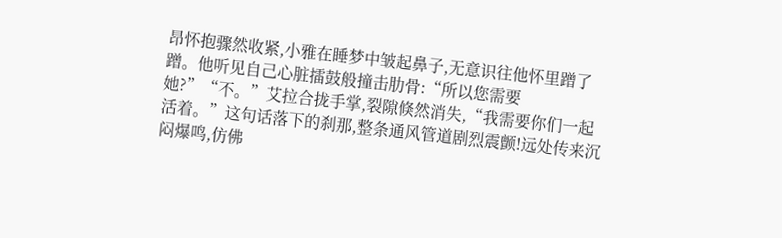昂怀抱骤然收紧,小雅在睡梦中皱起鼻子,无意识往他怀里蹭了蹭。他听见自己心脏擂鼓般撞击肋骨:“所以您需要她?”“不。”艾拉合拢手掌,裂隙倏然消失,“我需要你们一起活着。”这句话落下的刹那,整条通风管道剧烈震颤!远处传来沉闷爆鸣,仿佛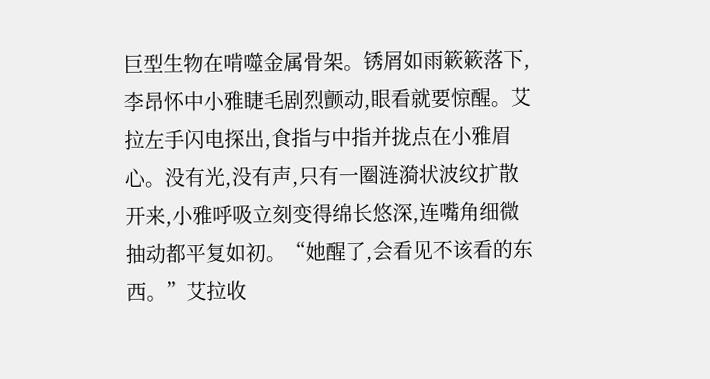巨型生物在啃噬金属骨架。锈屑如雨簌簌落下,李昂怀中小雅睫毛剧烈颤动,眼看就要惊醒。艾拉左手闪电探出,食指与中指并拢点在小雅眉心。没有光,没有声,只有一圈涟漪状波纹扩散开来,小雅呼吸立刻变得绵长悠深,连嘴角细微抽动都平复如初。“她醒了,会看见不该看的东西。”艾拉收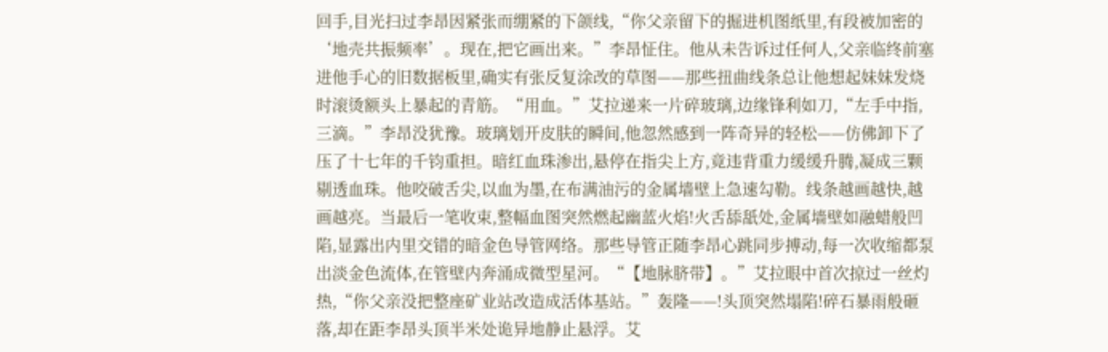回手,目光扫过李昂因紧张而绷紧的下颌线,“你父亲留下的掘进机图纸里,有段被加密的‘地壳共振频率’。现在,把它画出来。”李昂怔住。他从未告诉过任何人,父亲临终前塞进他手心的旧数据板里,确实有张反复涂改的草图——那些扭曲线条总让他想起妹妹发烧时滚烫额头上暴起的青筋。“用血。”艾拉递来一片碎玻璃,边缘锋利如刀,“左手中指,三滴。”李昂没犹豫。玻璃划开皮肤的瞬间,他忽然感到一阵奇异的轻松——仿佛卸下了压了十七年的千钧重担。暗红血珠渗出,悬停在指尖上方,竟违背重力缓缓升腾,凝成三颗剔透血珠。他咬破舌尖,以血为墨,在布满油污的金属墙壁上急速勾勒。线条越画越快,越画越亮。当最后一笔收束,整幅血图突然燃起幽蓝火焰!火舌舔舐处,金属墙壁如融蜡般凹陷,显露出内里交错的暗金色导管网络。那些导管正随李昂心跳同步搏动,每一次收缩都泵出淡金色流体,在管壁内奔涌成微型星河。“【地脉脐带】。”艾拉眼中首次掠过一丝灼热,“你父亲没把整座矿业站改造成活体基站。”轰隆——!头顶突然塌陷!碎石暴雨般砸落,却在距李昂头顶半米处诡异地静止悬浮。艾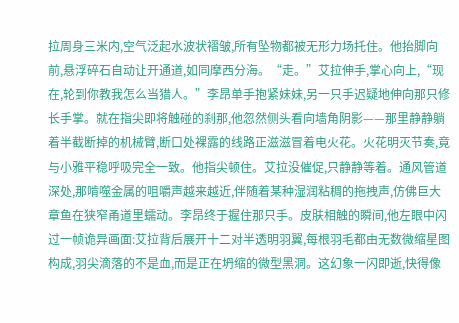拉周身三米内,空气泛起水波状褶皱,所有坠物都被无形力场托住。他抬脚向前,悬浮碎石自动让开通道,如同摩西分海。“走。”艾拉伸手,掌心向上,“现在,轮到你教我怎么当猎人。”李昂单手抱紧妹妹,另一只手迟疑地伸向那只修长手掌。就在指尖即将触碰的刹那,他忽然侧头看向墙角阴影——那里静静躺着半截断掉的机械臂,断口处裸露的线路正滋滋冒着电火花。火花明灭节奏,竟与小雅平稳呼吸完全一致。他指尖顿住。艾拉没催促,只静静等着。通风管道深处,那啃噬金属的咀嚼声越来越近,伴随着某种湿润粘稠的拖拽声,仿佛巨大章鱼在狭窄甬道里蠕动。李昂终于握住那只手。皮肤相触的瞬间,他左眼中闪过一帧诡异画面:艾拉背后展开十二对半透明羽翼,每根羽毛都由无数微缩星图构成,羽尖滴落的不是血,而是正在坍缩的微型黑洞。这幻象一闪即逝,快得像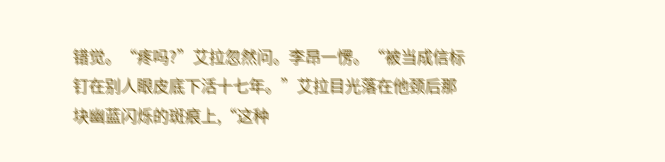错觉。“疼吗?”艾拉忽然问。李昂一愣。“被当成信标钉在别人眼皮底下活十七年。”艾拉目光落在他颈后那块幽蓝闪烁的斑痕上,“这种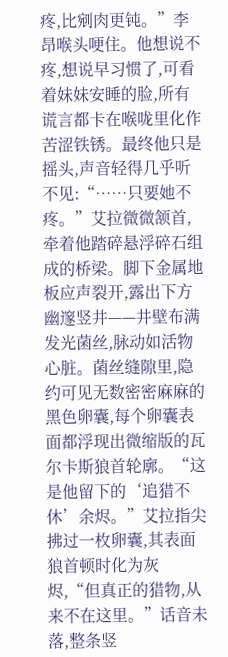疼,比剜肉更钝。”李昂喉头哽住。他想说不疼,想说早习惯了,可看着妹妹安睡的脸,所有谎言都卡在喉咙里化作苦涩铁锈。最终他只是摇头,声音轻得几乎听不见:“……只要她不疼。”艾拉微微颔首,牵着他踏碎悬浮碎石组成的桥梁。脚下金属地板应声裂开,露出下方幽邃竖井——井壁布满发光菌丝,脉动如活物心脏。菌丝缝隙里,隐约可见无数密密麻麻的黑色卵囊,每个卵囊表面都浮现出微缩版的瓦尔卡斯狼首轮廓。“这是他留下的‘追猎不休’余烬。”艾拉指尖拂过一枚卵囊,其表面狼首顿时化为灰烬,“但真正的猎物,从来不在这里。”话音未落,整条竖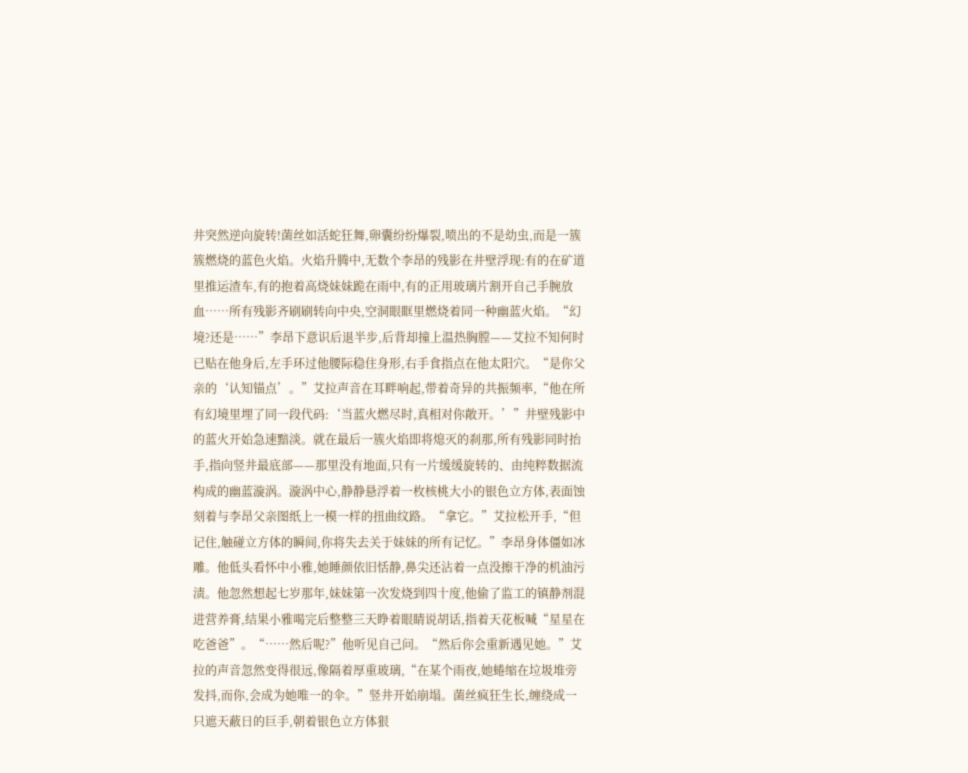井突然逆向旋转!菌丝如活蛇狂舞,卵囊纷纷爆裂,喷出的不是幼虫,而是一簇簇燃烧的蓝色火焰。火焰升腾中,无数个李昂的残影在井壁浮现:有的在矿道里推运渣车,有的抱着高烧妹妹跪在雨中,有的正用玻璃片割开自己手腕放血……所有残影齐刷刷转向中央,空洞眼眶里燃烧着同一种幽蓝火焰。“幻境?还是……”李昂下意识后退半步,后背却撞上温热胸膛——艾拉不知何时已贴在他身后,左手环过他腰际稳住身形,右手食指点在他太阳穴。“是你父亲的‘认知锚点’。”艾拉声音在耳畔响起,带着奇异的共振频率,“他在所有幻境里埋了同一段代码:‘当蓝火燃尽时,真相对你敞开。’”井壁残影中的蓝火开始急速黯淡。就在最后一簇火焰即将熄灭的刹那,所有残影同时抬手,指向竖井最底部——那里没有地面,只有一片缓缓旋转的、由纯粹数据流构成的幽蓝漩涡。漩涡中心,静静悬浮着一枚核桃大小的银色立方体,表面蚀刻着与李昂父亲图纸上一模一样的扭曲纹路。“拿它。”艾拉松开手,“但记住,触碰立方体的瞬间,你将失去关于妹妹的所有记忆。”李昂身体僵如冰雕。他低头看怀中小雅,她睡颜依旧恬静,鼻尖还沾着一点没擦干净的机油污渍。他忽然想起七岁那年,妹妹第一次发烧到四十度,他偷了监工的镇静剂混进营养膏,结果小雅喝完后整整三天睁着眼睛说胡话,指着天花板喊“星星在吃爸爸”。“……然后呢?”他听见自己问。“然后你会重新遇见她。”艾拉的声音忽然变得很远,像隔着厚重玻璃,“在某个雨夜,她蜷缩在垃圾堆旁发抖,而你,会成为她唯一的伞。”竖井开始崩塌。菌丝疯狂生长,缠绕成一只遮天蔽日的巨手,朝着银色立方体狠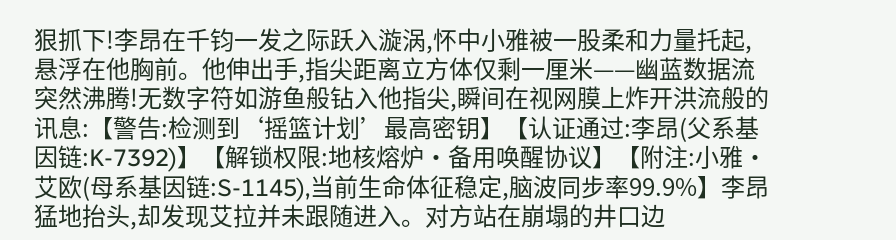狠抓下!李昂在千钧一发之际跃入漩涡,怀中小雅被一股柔和力量托起,悬浮在他胸前。他伸出手,指尖距离立方体仅剩一厘米——幽蓝数据流突然沸腾!无数字符如游鱼般钻入他指尖,瞬间在视网膜上炸开洪流般的讯息:【警告:检测到‘摇篮计划’最高密钥】【认证通过:李昂(父系基因链:K-7392)】【解锁权限:地核熔炉·备用唤醒协议】【附注:小雅·艾欧(母系基因链:S-1145),当前生命体征稳定,脑波同步率99.9%】李昂猛地抬头,却发现艾拉并未跟随进入。对方站在崩塌的井口边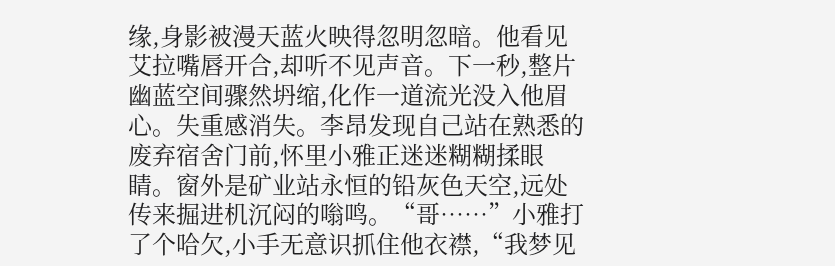缘,身影被漫天蓝火映得忽明忽暗。他看见艾拉嘴唇开合,却听不见声音。下一秒,整片幽蓝空间骤然坍缩,化作一道流光没入他眉心。失重感消失。李昂发现自己站在熟悉的废弃宿舍门前,怀里小雅正迷迷糊糊揉眼睛。窗外是矿业站永恒的铅灰色天空,远处传来掘进机沉闷的嗡鸣。“哥……”小雅打了个哈欠,小手无意识抓住他衣襟,“我梦见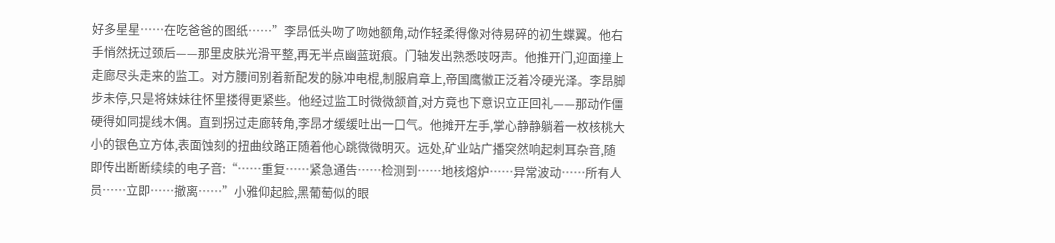好多星星……在吃爸爸的图纸……”李昂低头吻了吻她额角,动作轻柔得像对待易碎的初生蝶翼。他右手悄然抚过颈后——那里皮肤光滑平整,再无半点幽蓝斑痕。门轴发出熟悉吱呀声。他推开门,迎面撞上走廊尽头走来的监工。对方腰间别着新配发的脉冲电棍,制服肩章上,帝国鹰徽正泛着冷硬光泽。李昂脚步未停,只是将妹妹往怀里搂得更紧些。他经过监工时微微颔首,对方竟也下意识立正回礼——那动作僵硬得如同提线木偶。直到拐过走廊转角,李昂才缓缓吐出一口气。他摊开左手,掌心静静躺着一枚核桃大小的银色立方体,表面蚀刻的扭曲纹路正随着他心跳微微明灭。远处,矿业站广播突然响起刺耳杂音,随即传出断断续续的电子音:“……重复……紧急通告……检测到……地核熔炉……异常波动……所有人员……立即……撤离……”小雅仰起脸,黑葡萄似的眼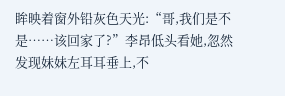眸映着窗外铅灰色天光:“哥,我们是不是……该回家了?”李昂低头看她,忽然发现妹妹左耳耳垂上,不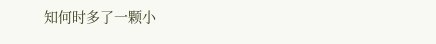知何时多了一颗小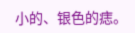小的、银色的痣。